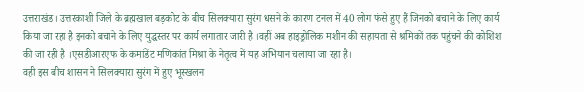उत्तराखंड। उत्तरकाशी जिले के ब्रह्मखाल बड़कोट के बीच सिलक्यारा सुरंग धसने के कारण टनल में 40 लोग फंसे हुए हैं जिनको बचाने के लिए कार्य किया जा रहा है इनको बचाने के लिए युद्धस्तर पर कार्य लगातार जारी है ।वहीं अब हाइड्रोलिक मशीन की सहायता से श्रमिकों तक पहुंचने की कोशिश की जा रही है ।एसडीआरएफ के कमांडेंट मणिकांत मिश्रा के नेतृत्व में यह अभियान चलाया जा रहा है।
वही इस बीच शासन ने सिलक्यारा सुरंग में हुए भूस्खलन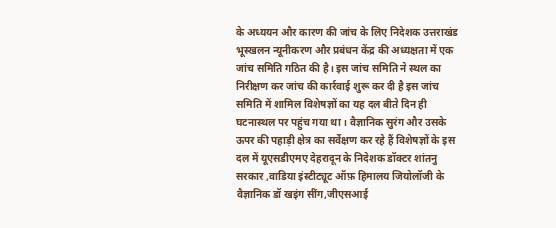के अध्ययन और कारण की जांच के लिए निदेशक उत्तराखंड भूस्खलन न्यूनीकरण और प्रबंधन केंद्र की अध्यक्षता में एक जांच समिति गठित की है। इस जांच समिति ने स्थल का निरीक्षण कर जांच की कार्रवाई शुरू कर दी है इस जांच समिति में शामिल विशेषज्ञों का यह दल बीते दिन ही घटनास्थल पर पहुंच गया था । वैज्ञानिक सुरंग और उसके ऊपर की पहाड़ी क्षेत्र का सर्वेक्षण कर रहे हैं विशेषज्ञों के इस दल में यूएसडीएमए देहरादून के निदेशक डॉक्टर शांतनु सरकार ,वाडिया इंस्टीट्यूट ऑफ़ हिमालय जियोलॉजी के वैज्ञानिक डॉ खइंग सींग,जीएसआई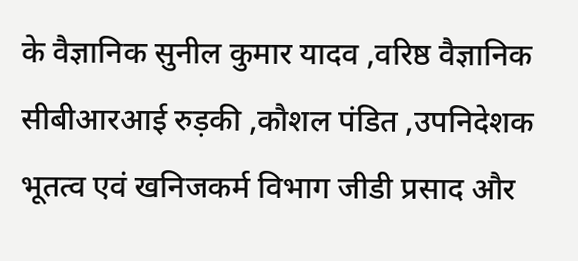के वैज्ञानिक सुनील कुमार यादव ,वरिष्ठ वैज्ञानिक सीबीआरआई रुड़की ,कौशल पंडित ,उपनिदेशक भूतत्व एवं खनिजकर्म विभाग जीडी प्रसाद और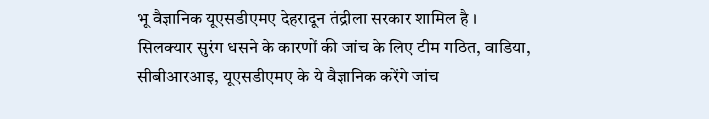भू वैज्ञानिक यूएसडीएमए देहरादून तंद्रीला सरकार शामिल है ।
सिलक्यार सुरंग धसने के कारणों की जांच के लिए टीम गठित, वाडिया, सीबीआरआइ, यूएसडीएमए के ये वैज्ञानिक करेंगे जांच